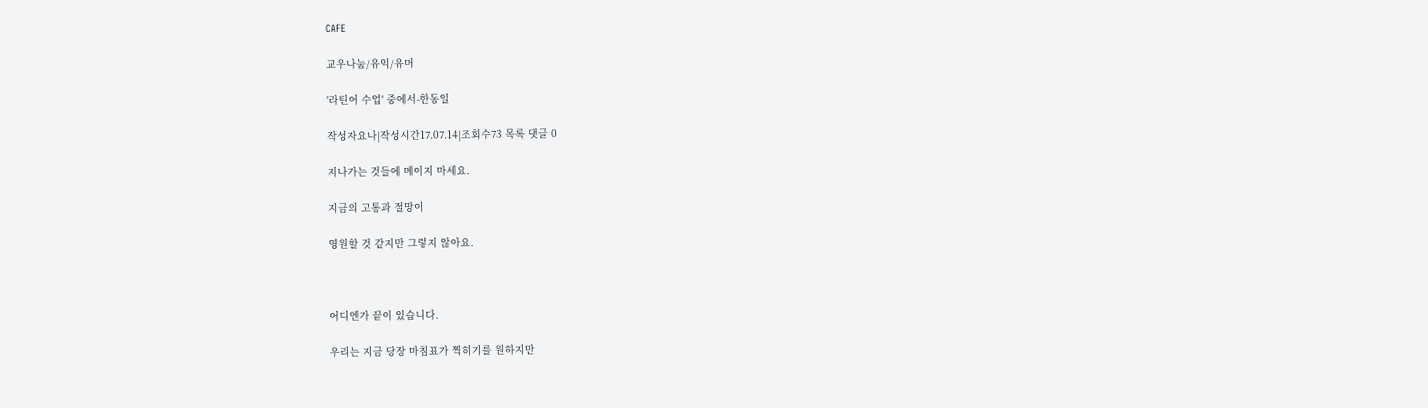CAFE

교우나눔/유익/유머

'라틴어 수업' 중에서-한동일

작성자요나|작성시간17.07.14|조회수73 목록 댓글 0

지나가는 것들에 메이지 마세요.

지금의 고통과 절망이

영원할 것 같지만 그렇지 않아요.



어디엔가 끝이 있습니다.

우리는 지금 당장 마침표가 찍히기를 원하지만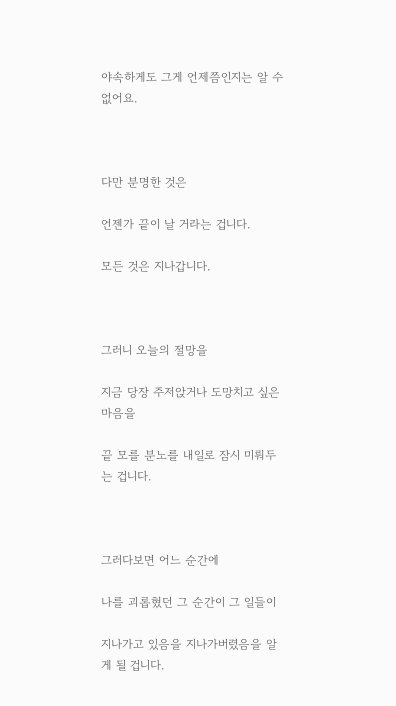야속하게도 그게 언제쯤인지는 알 수 없어요.



다만 분명한 것은

언젠가 끝이 날 거라는 겁니다.

모든 것은 지나갑니다.



그러니 오늘의 절망을

지금 당장 주저앉거나 도망치고 싶은 마음을

끝 모를 분노를 내일로 잠시 미뤄두는 겁니다.



그러다보면 어느 순간에

나를 괴롭혔던 그 순간이 그 일들이

지나가고 있음을 지나가버렸음을 알게 될 겁니다.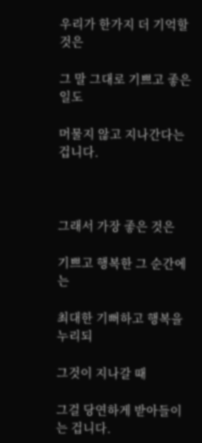우리가 한가지 더 기억할 것은

그 말 그대로 기쁘고 좋은 일도

머물지 않고 지나간다는 겁니다.



그래서 가장 좋은 것은

기쁘고 행복한 그 순간에는

최대한 기뻐하고 행복을 누리되

그것이 지나갈 때

그걸 당연하게 받아들이는 겁니다.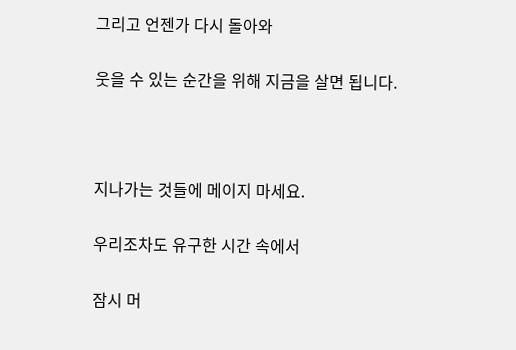그리고 언젠가 다시 돌아와

웃을 수 있는 순간을 위해 지금을 살면 됩니다.



지나가는 것들에 메이지 마세요.

우리조차도 유구한 시간 속에서

잠시 머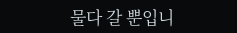물다 갈 뿐입니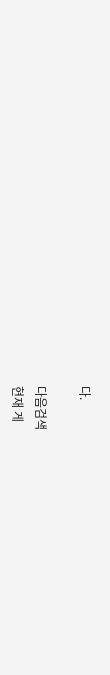다.

다음검색
현재 게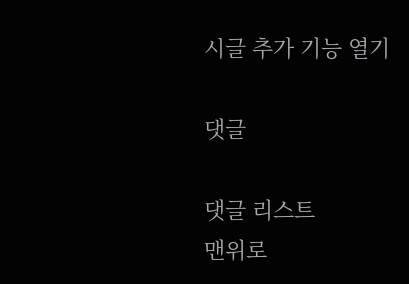시글 추가 기능 열기

댓글

댓글 리스트
맨위로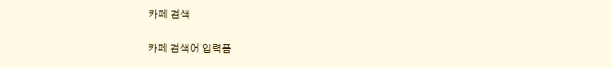카페 검색

카페 검색어 입력폼